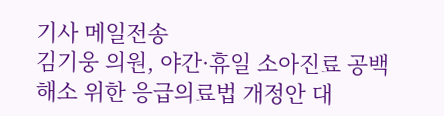기사 메일전송
김기웅 의원, 야간·휴일 소아진료 공백 해소 위한 응급의료법 개정안 대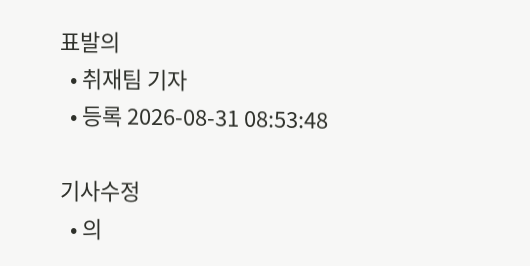표발의
  • 취재팀 기자
  • 등록 2026-08-31 08:53:48

기사수정
  • 의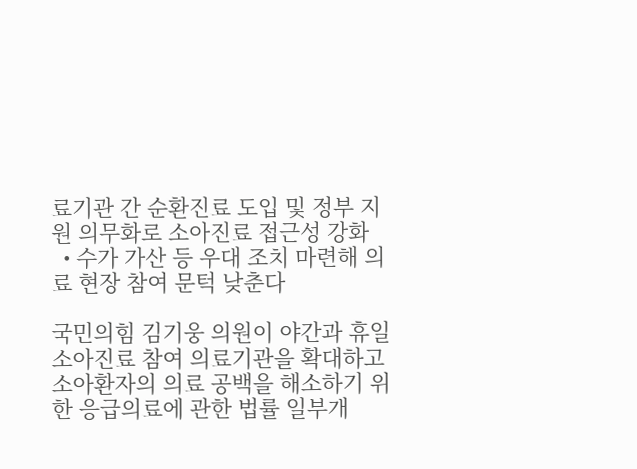료기관 간 순환진료 도입 및 정부 지원 의무화로 소아진료 접근성 강화
  • 수가 가산 등 우대 조치 마련해 의료 현장 참여 문턱 낮춘다

국민의힘 김기웅 의원이 야간과 휴일 소아진료 참여 의료기관을 확대하고 소아환자의 의료 공백을 해소하기 위한 응급의료에 관한 법률 일부개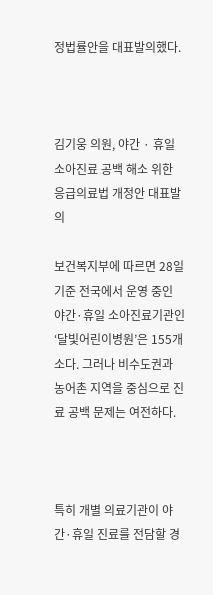정법률안을 대표발의했다.



김기웅 의원, 야간 · 휴일 소아진료 공백 해소 위한 응급의료법 개정안 대표발의

보건복지부에 따르면 28일 기준 전국에서 운영 중인 야간·휴일 소아진료기관인 ‘달빛어린이병원’은 155개소다. 그러나 비수도권과 농어촌 지역을 중심으로 진료 공백 문제는 여전하다.



특히 개별 의료기관이 야간·휴일 진료를 전담할 경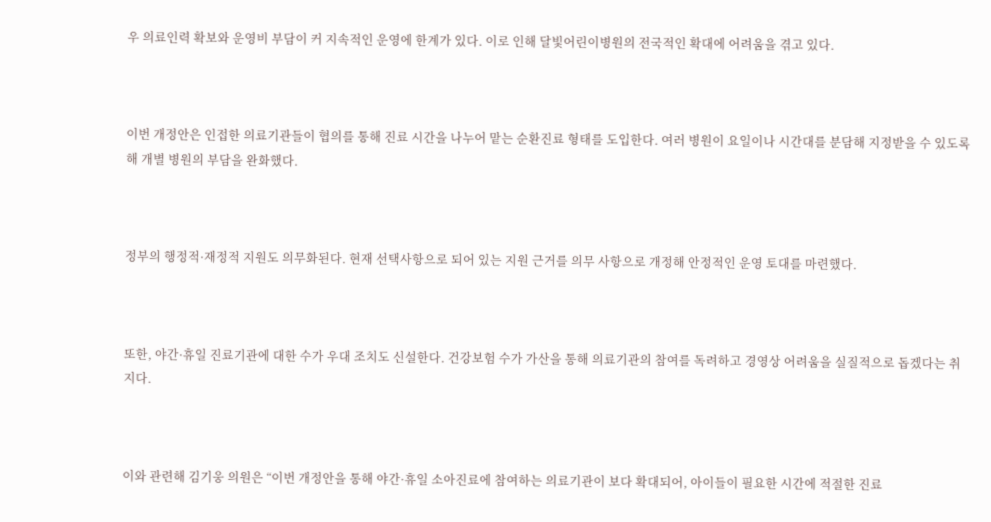우 의료인력 확보와 운영비 부담이 커 지속적인 운영에 한계가 있다. 이로 인해 달빛어린이병원의 전국적인 확대에 어려움을 겪고 있다.



이번 개정안은 인접한 의료기관들이 협의를 통해 진료 시간을 나누어 맡는 순환진료 형태를 도입한다. 여러 병원이 요일이나 시간대를 분담해 지정받을 수 있도록 해 개별 병원의 부담을 완화했다.



정부의 행정적·재정적 지원도 의무화된다. 현재 선택사항으로 되어 있는 지원 근거를 의무 사항으로 개정해 안정적인 운영 토대를 마련했다.



또한, 야간·휴일 진료기관에 대한 수가 우대 조치도 신설한다. 건강보험 수가 가산을 통해 의료기관의 참여를 독려하고 경영상 어려움을 실질적으로 돕겠다는 취지다.



이와 관련해 김기웅 의원은 “이번 개정안을 통해 야간·휴일 소아진료에 참여하는 의료기관이 보다 확대되어, 아이들이 필요한 시간에 적절한 진료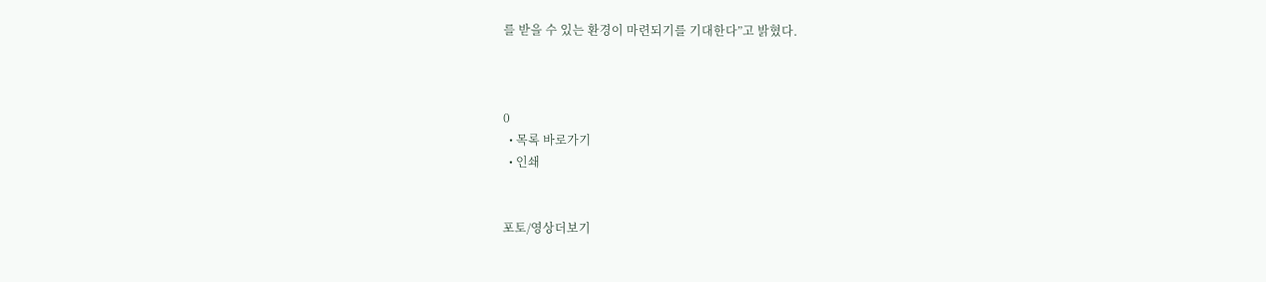를 받을 수 있는 환경이 마련되기를 기대한다”고 밝혔다.



0
  • 목록 바로가기
  • 인쇄


포토/영상더보기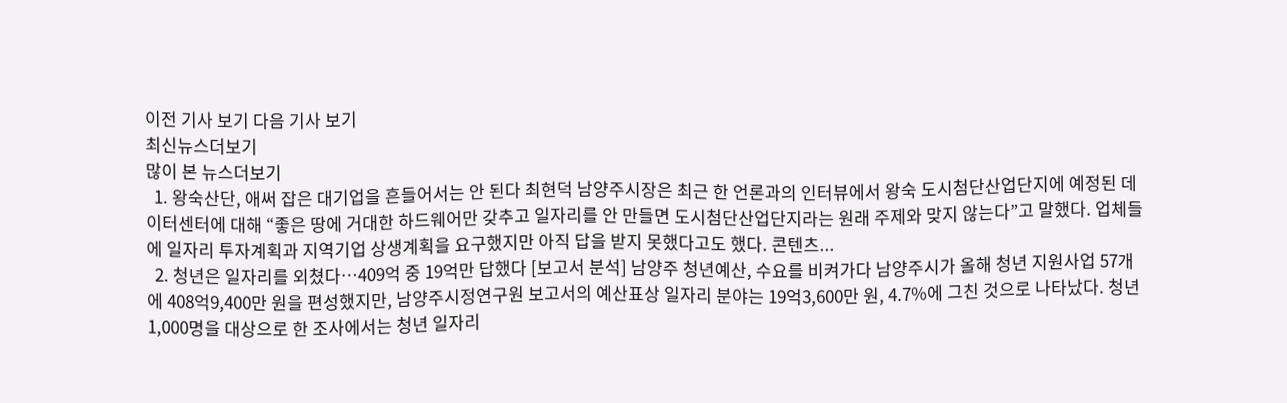이전 기사 보기 다음 기사 보기
최신뉴스더보기
많이 본 뉴스더보기
  1. 왕숙산단, 애써 잡은 대기업을 흔들어서는 안 된다 최현덕 남양주시장은 최근 한 언론과의 인터뷰에서 왕숙 도시첨단산업단지에 예정된 데이터센터에 대해 “좋은 땅에 거대한 하드웨어만 갖추고 일자리를 안 만들면 도시첨단산업단지라는 원래 주제와 맞지 않는다”고 말했다. 업체들에 일자리 투자계획과 지역기업 상생계획을 요구했지만 아직 답을 받지 못했다고도 했다. 콘텐츠...
  2. 청년은 일자리를 외쳤다…409억 중 19억만 답했다 [보고서 분석] 남양주 청년예산, 수요를 비켜가다 남양주시가 올해 청년 지원사업 57개에 408억9,400만 원을 편성했지만, 남양주시정연구원 보고서의 예산표상 일자리 분야는 19억3,600만 원, 4.7%에 그친 것으로 나타났다. 청년 1,000명을 대상으로 한 조사에서는 청년 일자리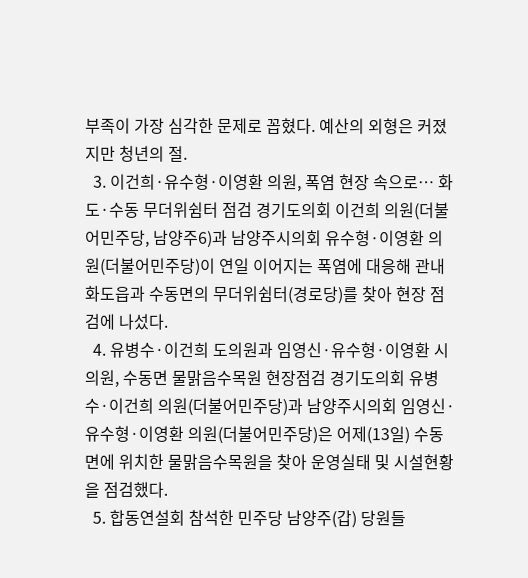부족이 가장 심각한 문제로 꼽혔다. 예산의 외형은 커졌지만 청년의 절.
  3. 이건희·유수형·이영환 의원, 폭염 현장 속으로… 화도·수동 무더위쉼터 점검 경기도의회 이건희 의원(더불어민주당, 남양주6)과 남양주시의회 유수형·이영환 의원(더불어민주당)이 연일 이어지는 폭염에 대응해 관내 화도읍과 수동면의 무더위쉼터(경로당)를 찾아 현장 점검에 나섰다.
  4. 유병수·이건희 도의원과 임영신·유수형·이영환 시의원, 수동면 물맑음수목원 현장점검 경기도의회 유병수·이건희 의원(더불어민주당)과 남양주시의회 임영신·유수형·이영환 의원(더불어민주당)은 어제(13일) 수동면에 위치한 물맑음수목원을 찾아 운영실태 및 시설현황을 점검했다.
  5. 합동연설회 참석한 민주당 남양주(갑) 당원들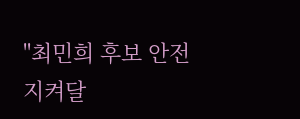"최민희 후보 안전 지켜달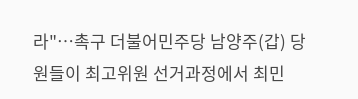라"…촉구 더불어민주당 남양주(갑) 당원들이 최고위원 선거과정에서 최민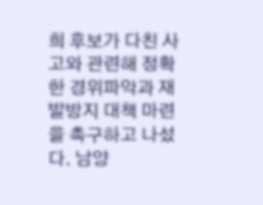희 후보가 다친 사고와 관련해 정확한 경위파악과 재발방지 대책 마련을 촉구하고 나섰다. 남양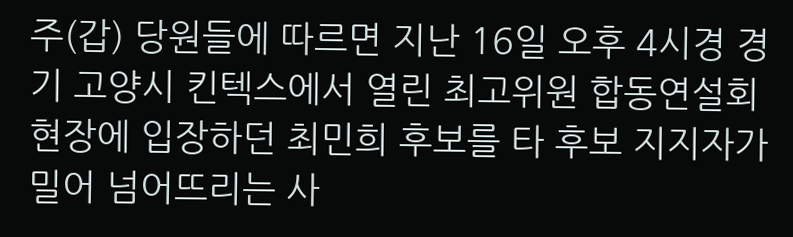주(갑) 당원들에 따르면 지난 16일 오후 4시경 경기 고양시 킨텍스에서 열린 최고위원 합동연설회 현장에 입장하던 최민희 후보를 타 후보 지지자가 밀어 넘어뜨리는 사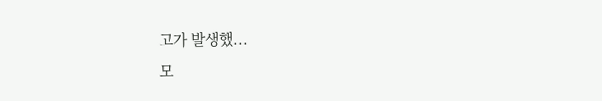고가 발생했...
모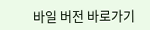바일 버전 바로가기